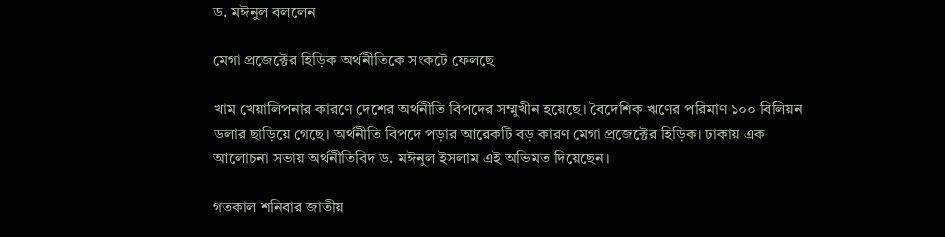ড. মঈনুল বললেন

মেগা প্রজেক্টের হিড়িক অর্থনীতিকে সংকটে ফেলছে

খাম খেয়ালিপনার কারণে দেশের অর্থনীতি বিপদের সম্মুখীন হয়েছে। বৈদেশিক ঋণের পরিমাণ ১০০ বিলিয়ন ডলার ছাড়িয়ে গেছে। অর্থনীতি বিপদে পড়ার আরেকটি বড় কারণ মেগা প্রজেক্টের হিড়িক। ঢাকায় এক আলোচনা সভায় অর্থনীতিবিদ ড. মঈনুল ইসলাম এই অভিমত দিয়েছেন।

গতকাল শনিবার জাতীয়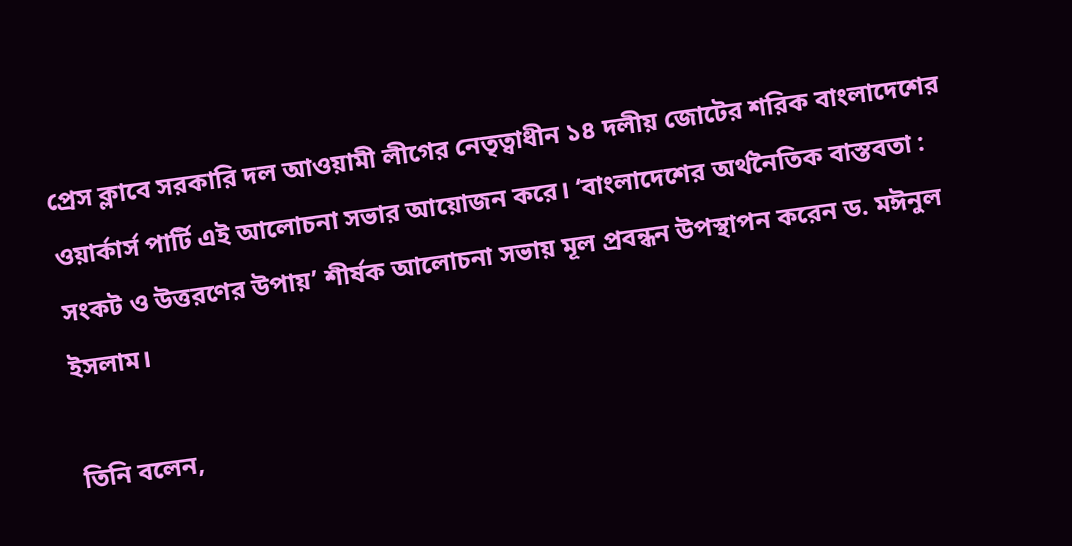প্রেস ক্লাবে সরকারি দল আওয়ামী লীগের নেতৃত্বাধীন ১৪ দলীয় জোটের শরিক বাংলাদেশের ওয়ার্কার্স পার্টি এই আলোচনা সভার আয়োজন করে। ‘বাংলাদেশের অর্থনৈতিক বাস্তবতা : সংকট ও উত্তরণের উপায়’ শীর্ষক আলোচনা সভায় মূল প্রবন্ধন উপস্থাপন করেন ড. মঈনুল ইসলাম।

তিনি বলেন,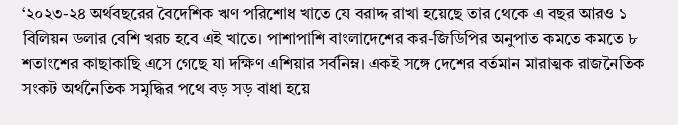‘২০২৩-২৪ অর্থবছরের বৈদেশিক ঋণ পরিশোধ খাতে যে বরাদ্দ রাখা হয়েছে তার থেকে এ বছর আরও ১ বিলিয়ন ডলার বেশি খরচ হবে এই খাতে। পাশাপাশি বাংলাদেশের কর-জিডিপির অনুপাত কমতে কমতে ৮ শতাংশের কাছাকাছি এসে গেছে যা দক্ষিণ এশিয়ার সর্বনিম্ন। একই সঙ্গে দেশের বর্তমান মারাত্মক রাজনৈতিক সংকট অর্থনৈতিক সমৃদ্ধির পথে বড় সড় বাধা হয়ে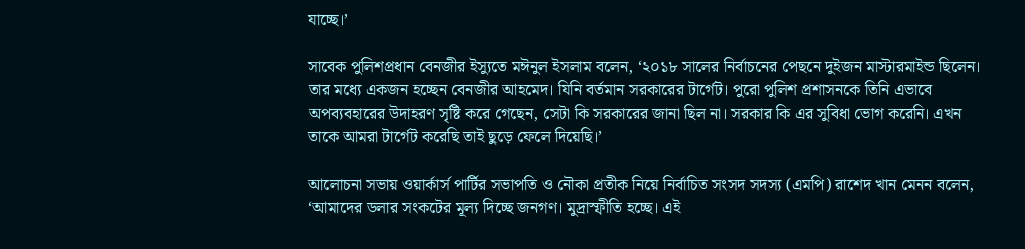যাচ্ছে।’

সাবেক পুলিশপ্রধান বেনজীর ইস্যুতে মঈনুল ইসলাম বলেন, ‘২০১৮ সালের নির্বাচনের পেছনে দুইজন মাস্টারমাইন্ড ছিলেন। তার মধ্যে একজন হচ্ছেন বেনজীর আহমেদ। যিনি বর্তমান সরকারের টার্গেট। পুরো পুলিশ প্রশাসনকে তিনি এভাবে অপব্যবহারের উদাহরণ সৃষ্টি করে গেছেন, সেটা কি সরকারের জানা ছিল না। সরকার কি এর সুবিধা ভোগ করেনি। এখন তাকে আমরা টার্গেট করেছি তাই ছুড়ে ফেলে দিয়েছি।’

আলোচনা সভায় ওয়ার্কার্স পার্টির সভাপতি ও নৌকা প্রতীক নিয়ে নির্বাচিত সংসদ সদস্য (এমপি) রাশেদ খান মেনন বলেন, ‘আমাদের ডলার সংকটের মূল্য দিচ্ছে জনগণ। মুদ্রাস্ফীতি হচ্ছে। এই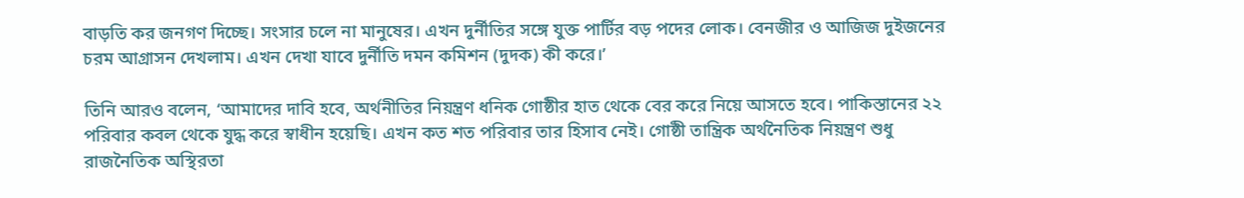বাড়তি কর জনগণ দিচ্ছে। সংসার চলে না মানুষের। এখন দুর্নীতির সঙ্গে যুক্ত পার্টির বড় পদের লোক। বেনজীর ও আজিজ দুইজনের চরম আগ্রাসন দেখলাম। এখন দেখা যাবে দুর্নীতি দমন কমিশন (দুদক) কী করে।’

তিনি আরও বলেন, ‘আমাদের দাবি হবে, অর্থনীতির নিয়ন্ত্রণ ধনিক গোষ্ঠীর হাত থেকে বের করে নিয়ে আসতে হবে। পাকিস্তানের ২২ পরিবার কবল থেকে যুদ্ধ করে স্বাধীন হয়েছি। এখন কত শত পরিবার তার হিসাব নেই। গোষ্ঠী তান্ত্রিক অর্থনৈতিক নিয়ন্ত্রণ শুধু রাজনৈতিক অস্থিরতা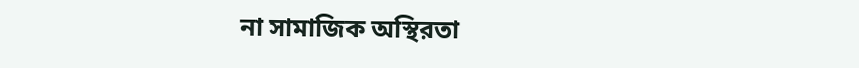না সামাজিক অস্থিরতা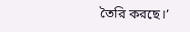তৈরি করছে।’